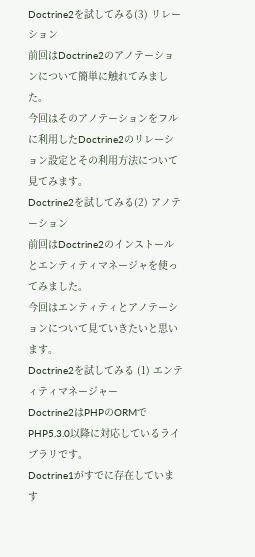Doctrine2を試してみる(3) リレーション
前回はDoctrine2のアノテーションについて簡単に触れてみました。
今回はそのアノテーションをフルに利用したDoctrine2のリレーション設定とその利用方法について見てみます。
Doctrine2を試してみる(2) アノテーション
前回はDoctrine2のインストールとエンティティマネージャを使ってみました。
今回はエンティティとアノテーションについて見ていきたいと思います。
Doctrine2を試してみる (1) エンティティマネージャー
Doctrine2はPHPのORMでPHP5.3.0以降に対応しているライブラリです。
Doctrine1がすでに存在しています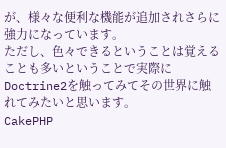が、様々な便利な機能が追加されさらに強力になっています。
ただし、色々できるということは覚えることも多いということで実際にDoctrine2を触ってみてその世界に触れてみたいと思います。
CakePHP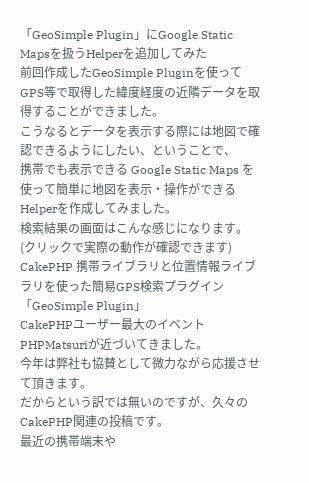「GeoSimple Plugin」にGoogle Static Mapsを扱うHelperを追加してみた
前回作成したGeoSimple Pluginを使ってGPS等で取得した緯度経度の近隣データを取得することができました。
こうなるとデータを表示する際には地図で確認できるようにしたい、ということで、
携帯でも表示できる Google Static Maps を使って簡単に地図を表示・操作ができるHelperを作成してみました。
検索結果の画面はこんな感じになります。(クリックで実際の動作が確認できます)
CakePHP 携帯ライブラリと位置情報ライブラリを使った簡易GPS検索プラグイン「GeoSimple Plugin」
CakePHPユーザー最大のイベントPHPMatsuriが近づいてきました。
今年は弊社も協賛として微力ながら応援させて頂きます。
だからという訳では無いのですが、久々のCakePHP関連の投稿です。
最近の携帯端末や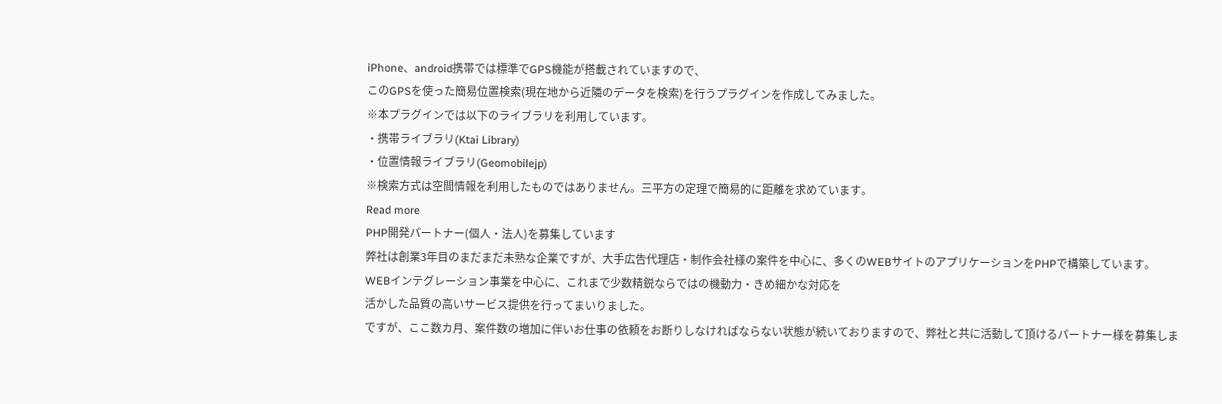iPhone、android携帯では標準でGPS機能が搭載されていますので、
このGPSを使った簡易位置検索(現在地から近隣のデータを検索)を行うプラグインを作成してみました。
※本プラグインでは以下のライブラリを利用しています。
・携帯ライブラリ(Ktai Library)
・位置情報ライブラリ(Geomobilejp)
※検索方式は空間情報を利用したものではありません。三平方の定理で簡易的に距離を求めています。
Read more
PHP開発パートナー(個人・法人)を募集しています
弊社は創業3年目のまだまだ未熟な企業ですが、大手広告代理店・制作会社様の案件を中心に、多くのWEBサイトのアプリケーションをPHPで構築しています。
WEBインテグレーション事業を中心に、これまで少数精鋭ならではの機動力・きめ細かな対応を
活かした品質の高いサービス提供を行ってまいりました。
ですが、ここ数カ月、案件数の増加に伴いお仕事の依頼をお断りしなければならない状態が続いておりますので、弊社と共に活動して頂けるパートナー様を募集しま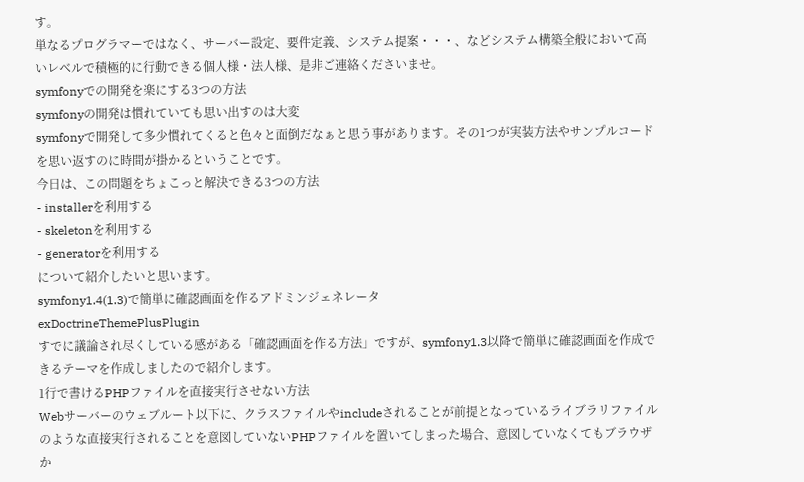す。
単なるプログラマーではなく、サーバー設定、要件定義、システム提案・・・、などシステム構築全般において高いレベルで積極的に行動できる個人様・法人様、是非ご連絡くださいませ。
symfonyでの開発を楽にする3つの方法
symfonyの開発は慣れていても思い出すのは大変
symfonyで開発して多少慣れてくると色々と面倒だなぁと思う事があります。その1つが実装方法やサンプルコードを思い返すのに時間が掛かるということです。
今日は、この問題をちょこっと解決できる3つの方法
- installerを利用する
- skeletonを利用する
- generatorを利用する
について紹介したいと思います。
symfony1.4(1.3)で簡単に確認画面を作るアドミンジェネレータ
exDoctrineThemePlusPlugin
すでに議論され尽くしている感がある「確認画面を作る方法」ですが、symfony1.3以降で簡単に確認画面を作成できるテーマを作成しましたので紹介します。
1行で書けるPHPファイルを直接実行させない方法
Webサーバーのウェブルート以下に、クラスファイルやincludeされることが前提となっているライブラリファイルのような直接実行されることを意図していないPHPファイルを置いてしまった場合、意図していなくてもブラウザか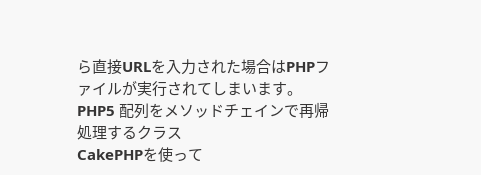ら直接URLを入力された場合はPHPファイルが実行されてしまいます。
PHP5 配列をメソッドチェインで再帰処理するクラス
CakePHPを使って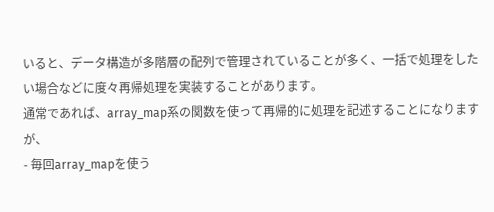いると、データ構造が多階層の配列で管理されていることが多く、一括で処理をしたい場合などに度々再帰処理を実装することがあります。
通常であれば、array_map系の関数を使って再帰的に処理を記述することになりますが、
- 毎回array_mapを使う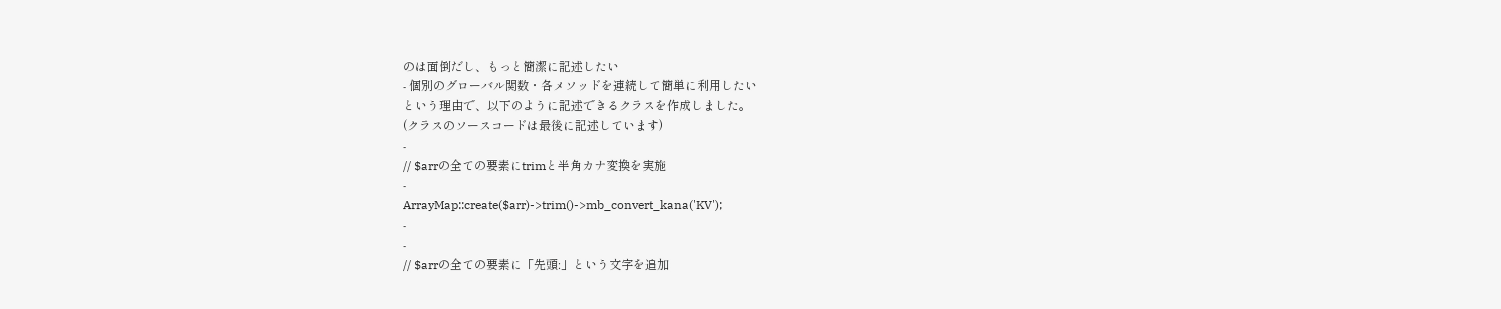のは面倒だし、もっと簡潔に記述したい
- 個別のグローバル関数・各メソッドを連続して簡単に利用したい
という理由で、以下のように記述できるクラスを作成しました。
(クラスのソースコードは最後に記述しています)
-
// $arrの全ての要素にtrimと半角カナ変換を実施
-
ArrayMap::create($arr)->trim()->mb_convert_kana('KV');
-
-
// $arrの全ての要素に「先頭:」という文字を追加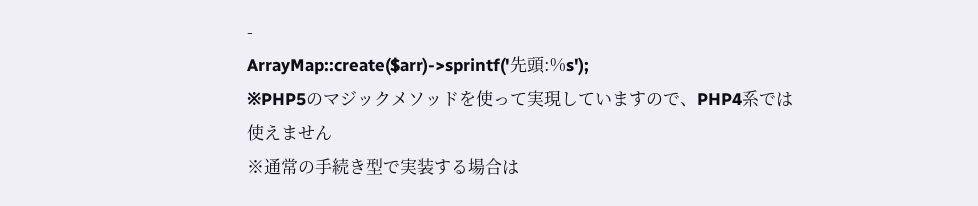-
ArrayMap::create($arr)->sprintf('先頭:%s');
※PHP5のマジックメソッドを使って実現していますので、PHP4系では使えません
※通常の手続き型で実装する場合は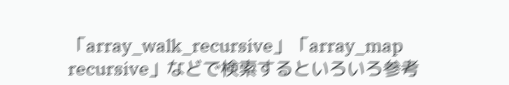「array_walk_recursive」「array_map recursive」などで検索するといろいろ参考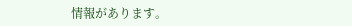情報があります。